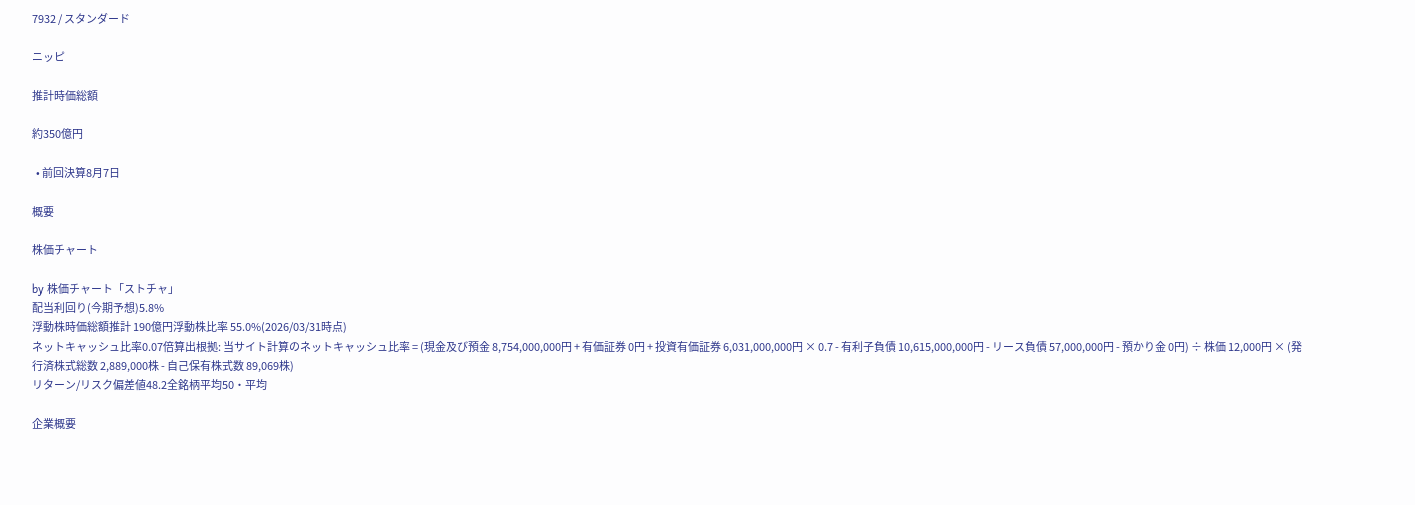7932 / スタンダード

ニッピ

推計時価総額

約350億円

  • 前回決算8月7日

概要

株価チャート

by 株価チャート「ストチャ」
配当利回り(今期予想)5.8%
浮動株時価総額推計 190億円浮動株比率 55.0%(2026/03/31時点)
ネットキャッシュ比率0.07倍算出根拠: 当サイト計算のネットキャッシュ比率 = (現金及び預金 8,754,000,000円 + 有価証券 0円 + 投資有価証券 6,031,000,000円 × 0.7 - 有利子負債 10,615,000,000円 - リース負債 57,000,000円 - 預かり金 0円) ÷ 株価 12,000円 × (発行済株式総数 2,889,000株 - 自己保有株式数 89,069株)
リターン/リスク偏差値48.2全銘柄平均50・平均

企業概要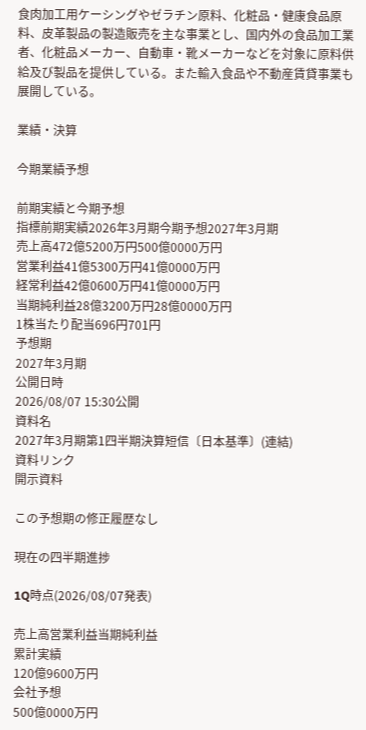食肉加工用ケーシングやゼラチン原料、化粧品・健康食品原料、皮革製品の製造販売を主な事業とし、国内外の食品加工業者、化粧品メーカー、自動車・靴メーカーなどを対象に原料供給及び製品を提供している。また輸入食品や不動産賃貸事業も展開している。

業績・決算

今期業績予想

前期実績と今期予想
指標前期実績2026年3月期今期予想2027年3月期
売上高472億5200万円500億0000万円
営業利益41億5300万円41億0000万円
経常利益42億0600万円41億0000万円
当期純利益28億3200万円28億0000万円
1株当たり配当696円701円
予想期
2027年3月期
公開日時
2026/08/07 15:30公開
資料名
2027年3月期第1四半期決算短信〔日本基準〕(連結)
資料リンク
開示資料

この予想期の修正履歴なし

現在の四半期進捗

1Q時点(2026/08/07発表)

売上高営業利益当期純利益
累計実績
120億9600万円
会社予想
500億0000万円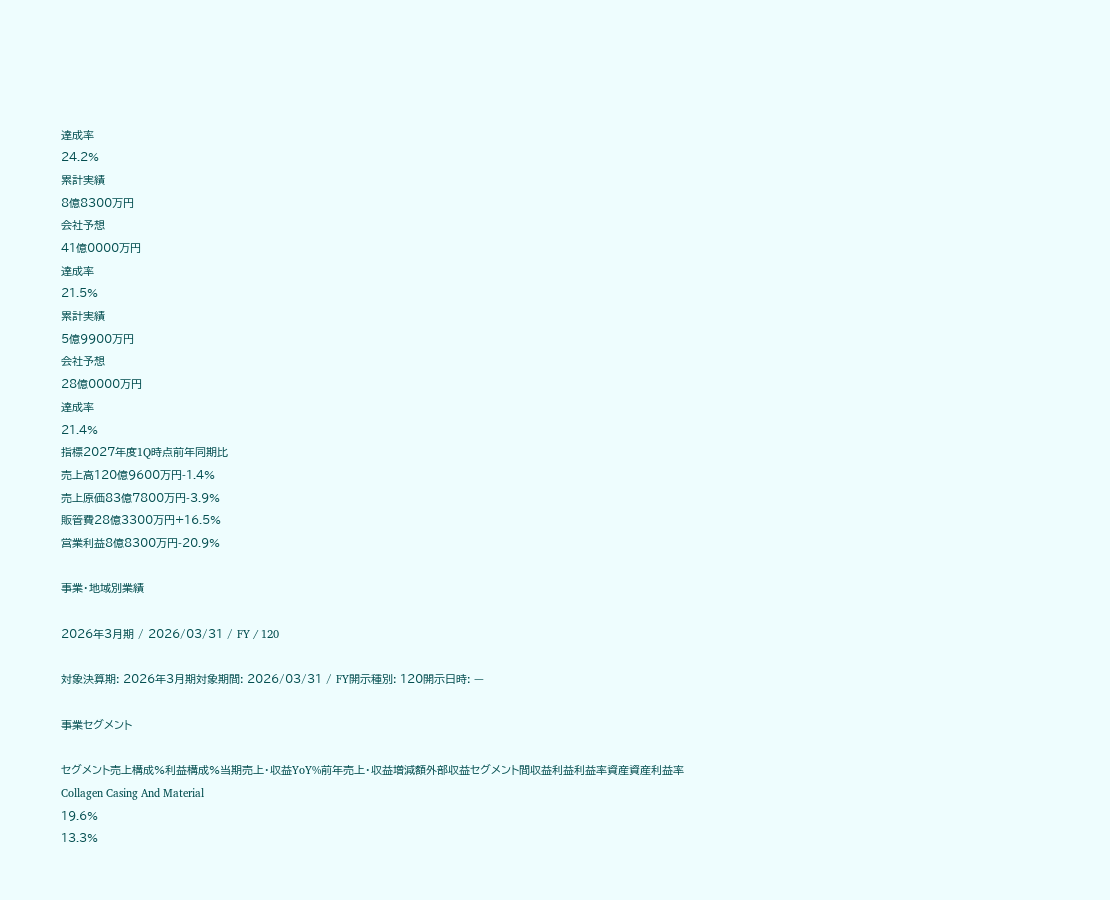達成率
24.2%
累計実績
8億8300万円
会社予想
41億0000万円
達成率
21.5%
累計実績
5億9900万円
会社予想
28億0000万円
達成率
21.4%
指標2027年度1Q時点前年同期比
売上高120億9600万円-1.4%
売上原価83億7800万円-3.9%
販管費28億3300万円+16.5%
営業利益8億8300万円-20.9%

事業・地域別業績

2026年3月期 / 2026/03/31 / FY / 120

対象決算期: 2026年3月期対象期間: 2026/03/31 / FY開示種別: 120開示日時: —

事業セグメント

セグメント売上構成%利益構成%当期売上・収益YoY%前年売上・収益増減額外部収益セグメント間収益利益利益率資産資産利益率
Collagen Casing And Material
19.6%
13.3%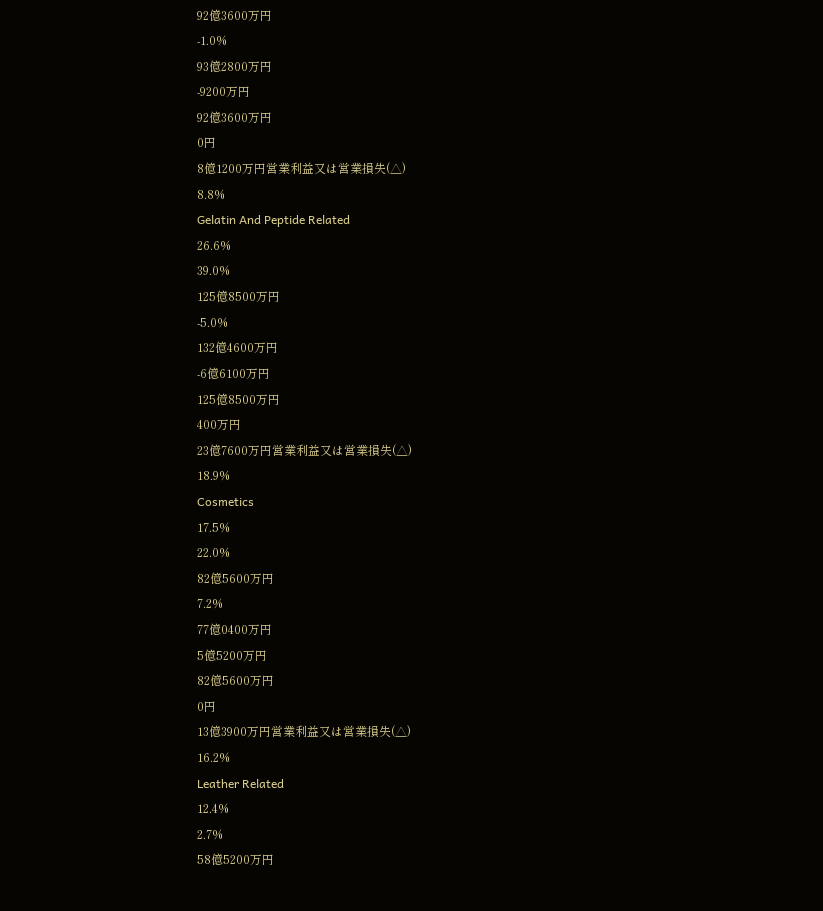92億3600万円
-1.0%
93億2800万円
-9200万円
92億3600万円
0円
8億1200万円営業利益又は営業損失(△)
8.8%
Gelatin And Peptide Related
26.6%
39.0%
125億8500万円
-5.0%
132億4600万円
-6億6100万円
125億8500万円
400万円
23億7600万円営業利益又は営業損失(△)
18.9%
Cosmetics
17.5%
22.0%
82億5600万円
7.2%
77億0400万円
5億5200万円
82億5600万円
0円
13億3900万円営業利益又は営業損失(△)
16.2%
Leather Related
12.4%
2.7%
58億5200万円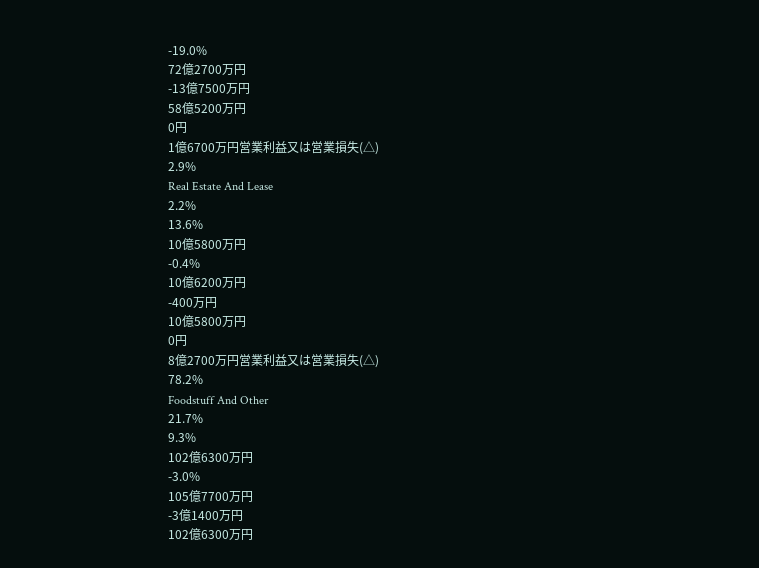-19.0%
72億2700万円
-13億7500万円
58億5200万円
0円
1億6700万円営業利益又は営業損失(△)
2.9%
Real Estate And Lease
2.2%
13.6%
10億5800万円
-0.4%
10億6200万円
-400万円
10億5800万円
0円
8億2700万円営業利益又は営業損失(△)
78.2%
Foodstuff And Other
21.7%
9.3%
102億6300万円
-3.0%
105億7700万円
-3億1400万円
102億6300万円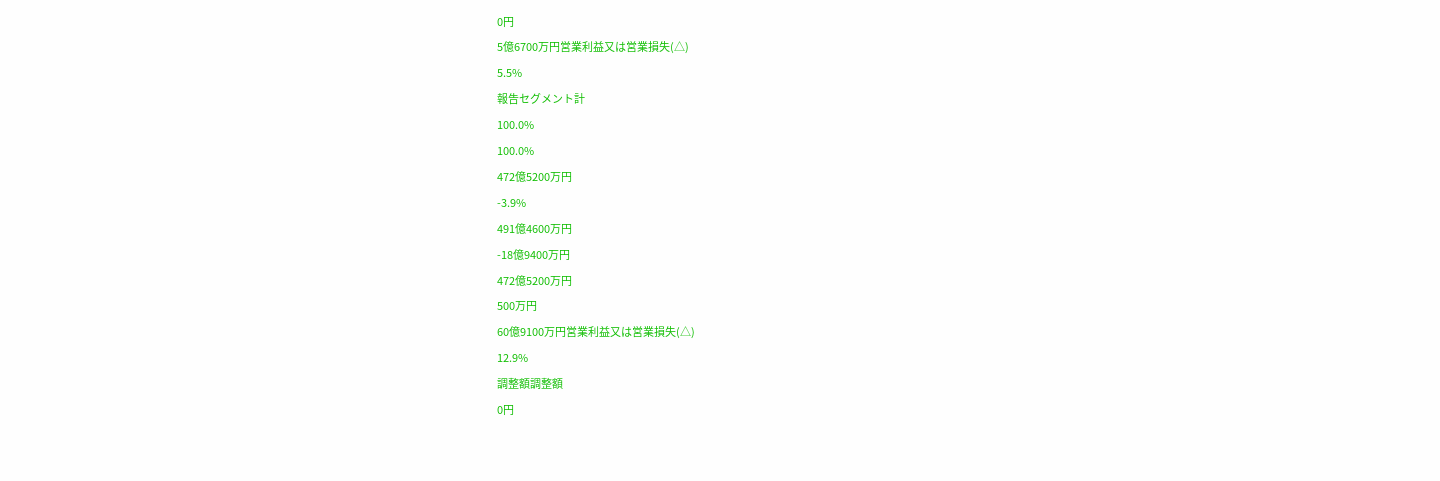0円
5億6700万円営業利益又は営業損失(△)
5.5%
報告セグメント計
100.0%
100.0%
472億5200万円
-3.9%
491億4600万円
-18億9400万円
472億5200万円
500万円
60億9100万円営業利益又は営業損失(△)
12.9%
調整額調整額
0円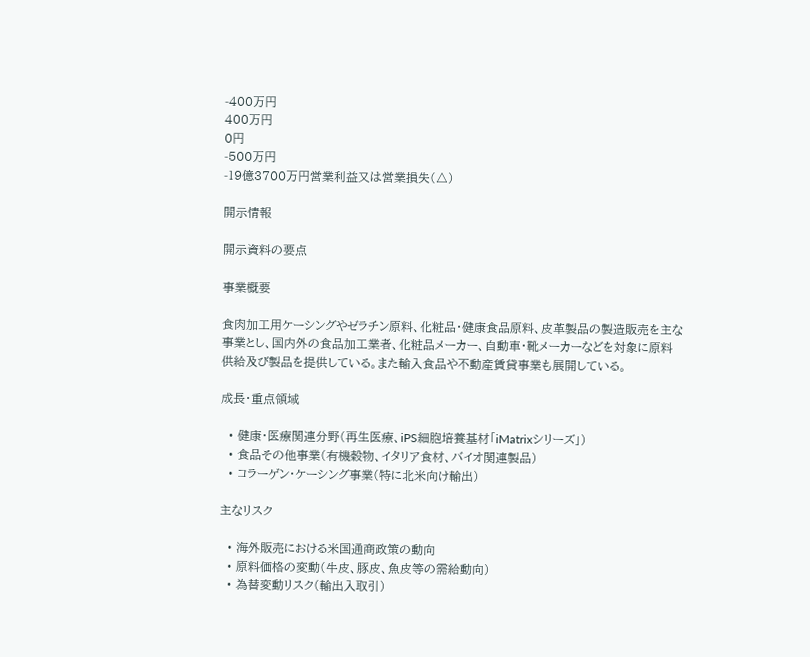-400万円
400万円
0円
-500万円
-19億3700万円営業利益又は営業損失(△)

開示情報

開示資料の要点

事業概要

食肉加工用ケーシングやゼラチン原料、化粧品・健康食品原料、皮革製品の製造販売を主な事業とし、国内外の食品加工業者、化粧品メーカー、自動車・靴メーカーなどを対象に原料供給及び製品を提供している。また輸入食品や不動産賃貸事業も展開している。

成長・重点領域

  • 健康・医療関連分野(再生医療、iPS細胞培養基材「iMatrixシリーズ」)
  • 食品その他事業(有機穀物、イタリア食材、バイオ関連製品)
  • コラーゲン・ケーシング事業(特に北米向け輸出)

主なリスク

  • 海外販売における米国通商政策の動向
  • 原料価格の変動(牛皮、豚皮、魚皮等の需給動向)
  • 為替変動リスク(輸出入取引)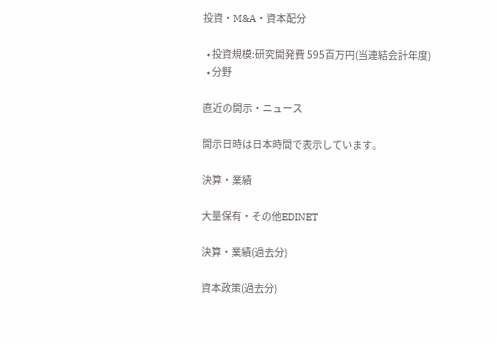投資・M&A・資本配分

  • 投資規模:研究開発費 595百万円(当連結会計年度)
  • 分野

直近の開示・ニュース

開示日時は日本時間で表示しています。

決算・業績

大量保有・その他EDINET

決算・業績(過去分)

資本政策(過去分)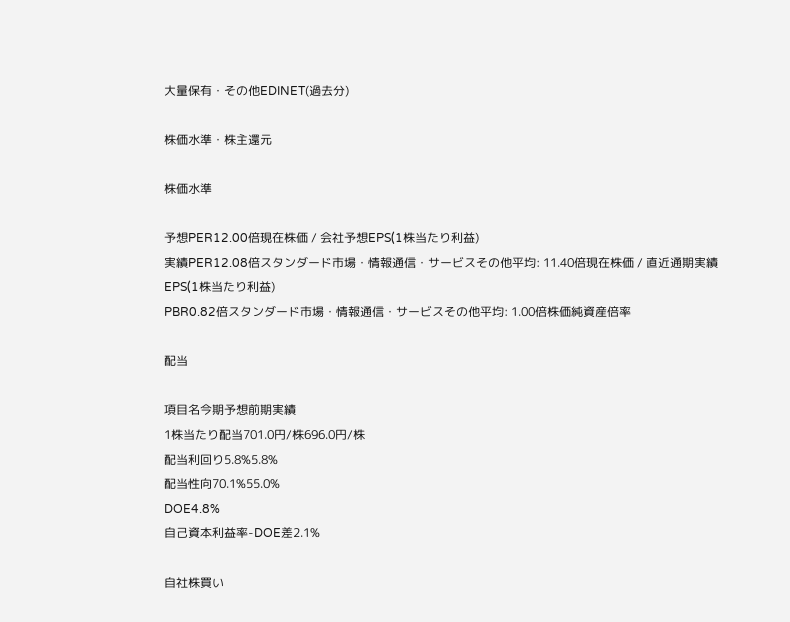大量保有・その他EDINET(過去分)

株価水準・株主還元

株価水準

予想PER12.00倍現在株価 / 会社予想EPS(1株当たり利益)
実績PER12.08倍スタンダード市場・情報通信・サービスその他平均: 11.40倍現在株価 / 直近通期実績EPS(1株当たり利益)
PBR0.82倍スタンダード市場・情報通信・サービスその他平均: 1.00倍株価純資産倍率

配当

項目名今期予想前期実績
1株当たり配当701.0円/株696.0円/株
配当利回り5.8%5.8%
配当性向70.1%55.0%
DOE4.8%
自己資本利益率-DOE差2.1%

自社株買い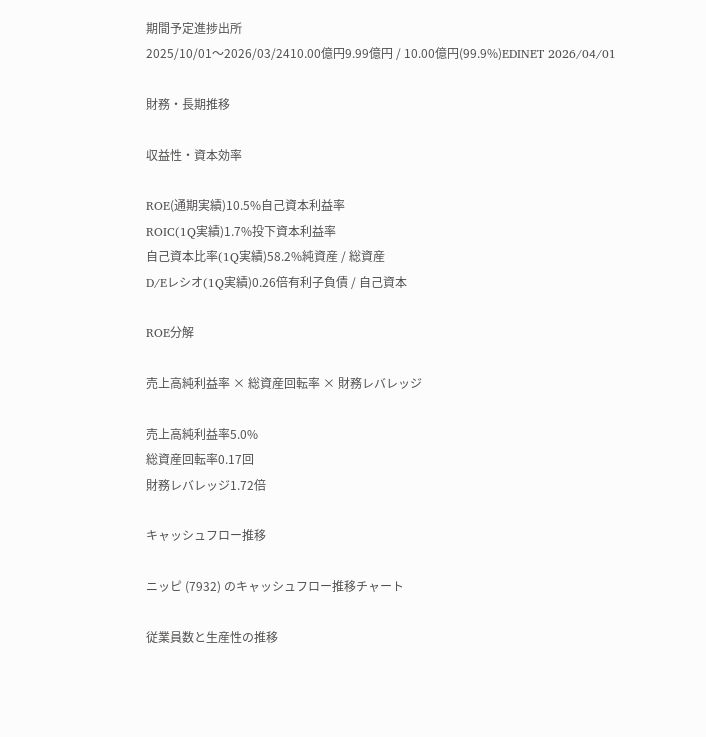期間予定進捗出所
2025/10/01〜2026/03/2410.00億円9.99億円 / 10.00億円(99.9%)EDINET 2026/04/01

財務・長期推移

収益性・資本効率

ROE(通期実績)10.5%自己資本利益率
ROIC(1Q実績)1.7%投下資本利益率
自己資本比率(1Q実績)58.2%純資産 / 総資産
D/Eレシオ(1Q実績)0.26倍有利子負債 / 自己資本

ROE分解

売上高純利益率 × 総資産回転率 × 財務レバレッジ

売上高純利益率5.0%
総資産回転率0.17回
財務レバレッジ1.72倍

キャッシュフロー推移

ニッピ (7932) のキャッシュフロー推移チャート

従業員数と生産性の推移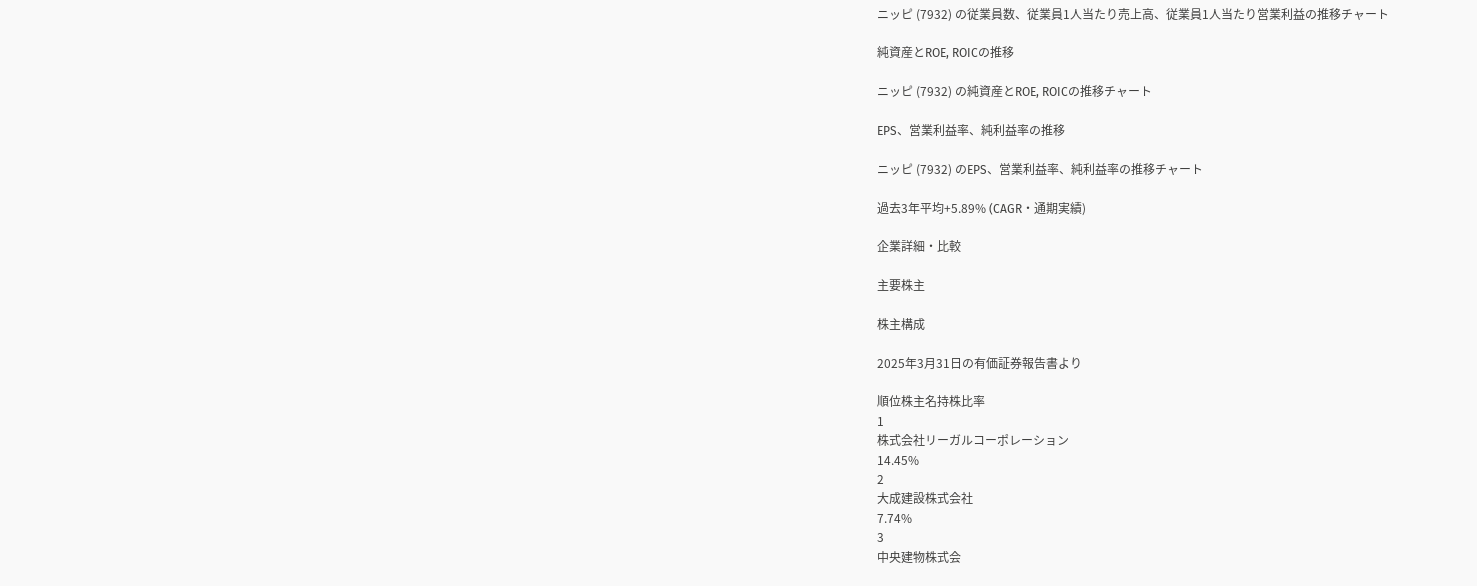ニッピ (7932) の従業員数、従業員1人当たり売上高、従業員1人当たり営業利益の推移チャート

純資産とROE, ROICの推移

ニッピ (7932) の純資産とROE, ROICの推移チャート

EPS、営業利益率、純利益率の推移

ニッピ (7932) のEPS、営業利益率、純利益率の推移チャート

過去3年平均+5.89% (CAGR・通期実績)

企業詳細・比較

主要株主

株主構成

2025年3月31日の有価証券報告書より

順位株主名持株比率
1
株式会社リーガルコーポレーション
14.45%
2
大成建設株式会社
7.74%
3
中央建物株式会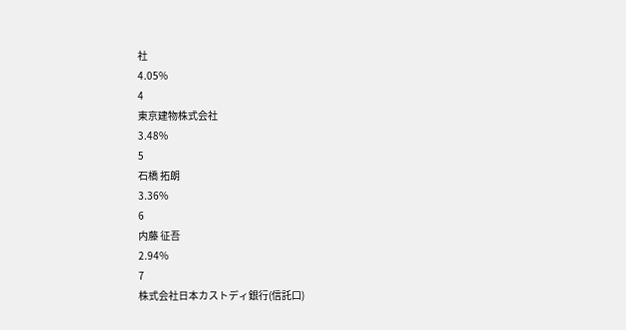社
4.05%
4
東京建物株式会社
3.48%
5
石橋 拓朗
3.36%
6
内藤 征吾
2.94%
7
株式会社日本カストディ銀行(信託口)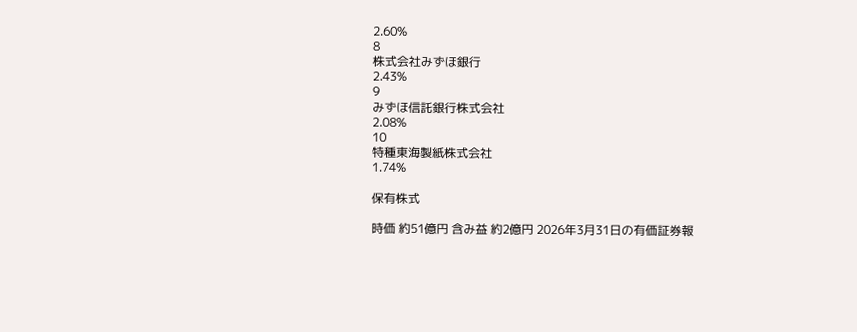2.60%
8
株式会社みずほ銀行
2.43%
9
みずほ信託銀行株式会社
2.08%
10
特種東海製紙株式会社
1.74%

保有株式

時価 約51億円 含み益 約2億円 2026年3月31日の有価証券報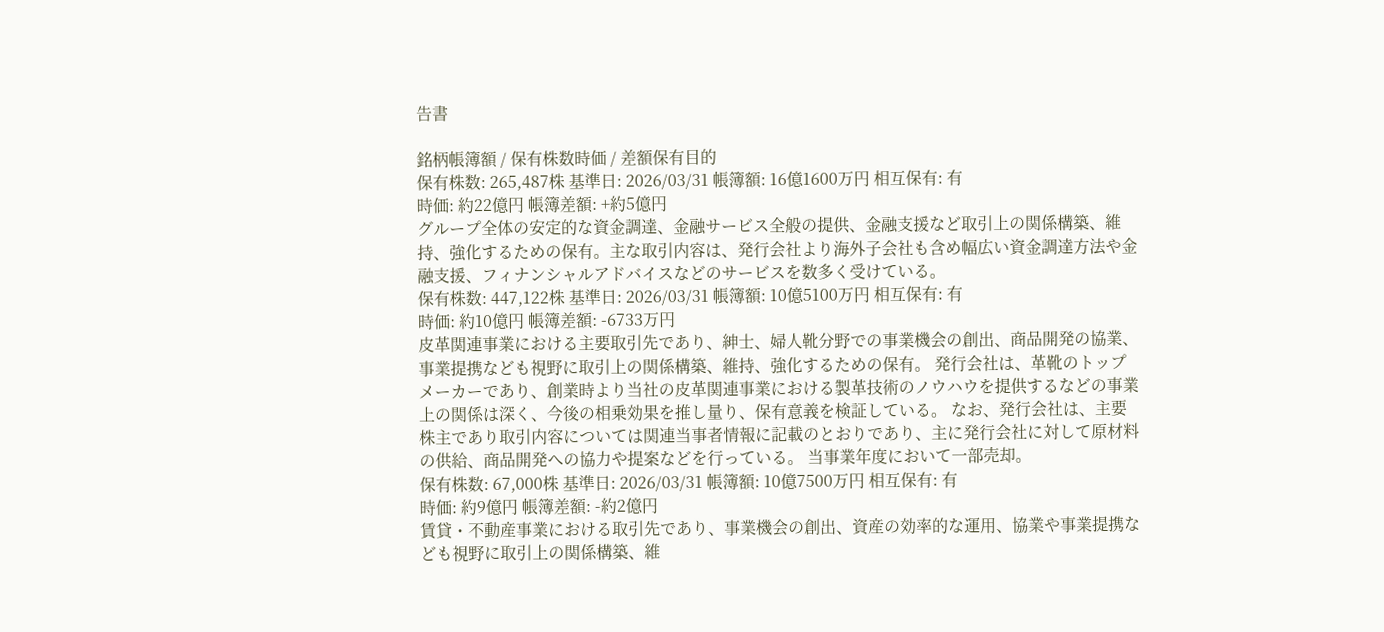告書

銘柄帳簿額 / 保有株数時価 / 差額保有目的
保有株数: 265,487株 基準日: 2026/03/31 帳簿額: 16億1600万円 相互保有: 有
時価: 約22億円 帳簿差額: +約5億円
グループ全体の安定的な資金調達、金融サービス全般の提供、金融支援など取引上の関係構築、維持、強化するための保有。主な取引内容は、発行会社より海外子会社も含め幅広い資金調達方法や金融支援、フィナンシャルアドバイスなどのサービスを数多く受けている。
保有株数: 447,122株 基準日: 2026/03/31 帳簿額: 10億5100万円 相互保有: 有
時価: 約10億円 帳簿差額: -6733万円
皮革関連事業における主要取引先であり、紳士、婦人靴分野での事業機会の創出、商品開発の協業、事業提携なども視野に取引上の関係構築、維持、強化するための保有。 発行会社は、革靴のトップメーカーであり、創業時より当社の皮革関連事業における製革技術のノウハウを提供するなどの事業上の関係は深く、今後の相乗効果を推し量り、保有意義を検証している。 なお、発行会社は、主要株主であり取引内容については関連当事者情報に記載のとおりであり、主に発行会社に対して原材料の供給、商品開発への協力や提案などを行っている。 当事業年度において一部売却。
保有株数: 67,000株 基準日: 2026/03/31 帳簿額: 10億7500万円 相互保有: 有
時価: 約9億円 帳簿差額: -約2億円
賃貸・不動産事業における取引先であり、事業機会の創出、資産の効率的な運用、協業や事業提携なども視野に取引上の関係構築、維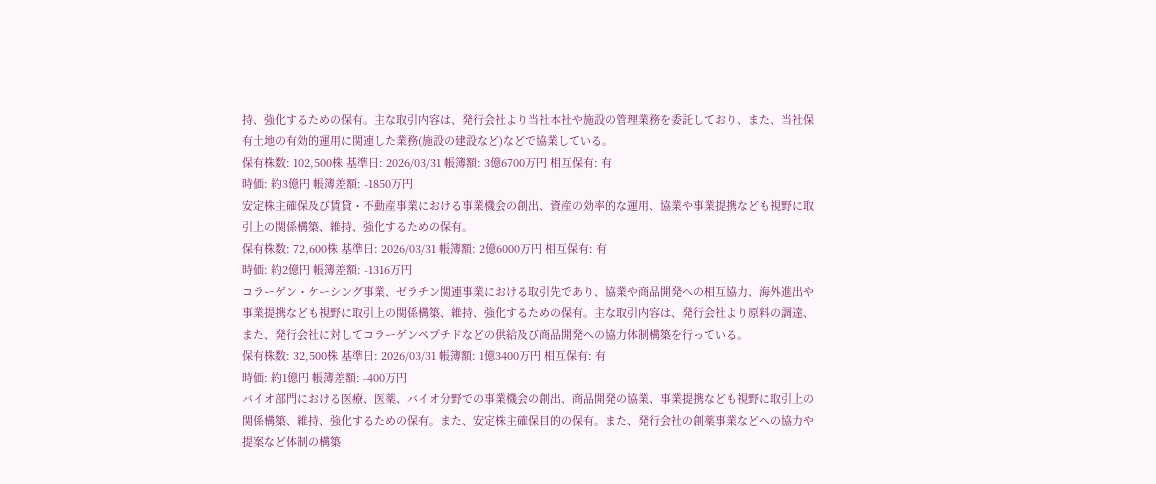持、強化するための保有。主な取引内容は、発行会社より当社本社や施設の管理業務を委託しており、また、当社保有土地の有効的運用に関連した業務(施設の建設など)などで協業している。
保有株数: 102,500株 基準日: 2026/03/31 帳簿額: 3億6700万円 相互保有: 有
時価: 約3億円 帳簿差額: -1850万円
安定株主確保及び賃貸・不動産事業における事業機会の創出、資産の効率的な運用、協業や事業提携なども視野に取引上の関係構築、維持、強化するための保有。
保有株数: 72,600株 基準日: 2026/03/31 帳簿額: 2億6000万円 相互保有: 有
時価: 約2億円 帳簿差額: -1316万円
コラーゲン・ケーシング事業、ゼラチン関連事業における取引先であり、協業や商品開発への相互協力、海外進出や事業提携なども視野に取引上の関係構築、維持、強化するための保有。主な取引内容は、発行会社より原料の調達、また、発行会社に対してコラーゲンペプチドなどの供給及び商品開発への協力体制構築を行っている。
保有株数: 32,500株 基準日: 2026/03/31 帳簿額: 1億3400万円 相互保有: 有
時価: 約1億円 帳簿差額: -400万円
バイオ部門における医療、医薬、バイオ分野での事業機会の創出、商品開発の協業、事業提携なども視野に取引上の関係構築、維持、強化するための保有。また、安定株主確保目的の保有。また、発行会社の創薬事業などへの協力や提案など体制の構築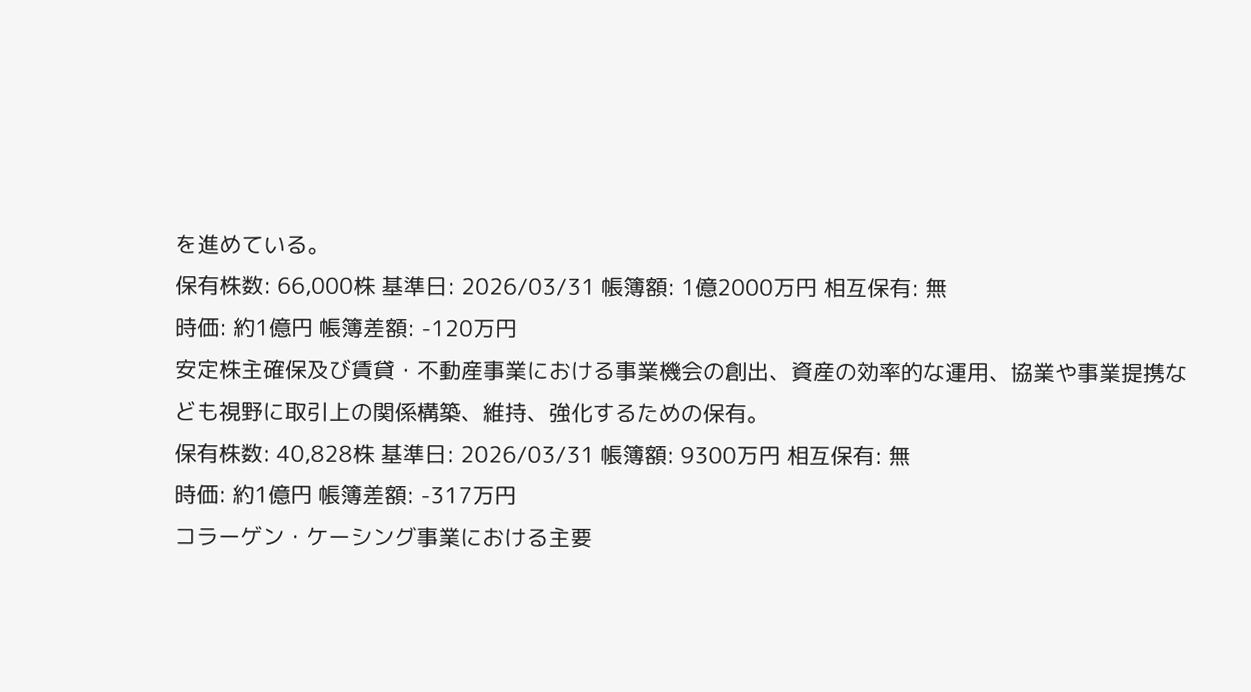を進めている。
保有株数: 66,000株 基準日: 2026/03/31 帳簿額: 1億2000万円 相互保有: 無
時価: 約1億円 帳簿差額: -120万円
安定株主確保及び賃貸・不動産事業における事業機会の創出、資産の効率的な運用、協業や事業提携なども視野に取引上の関係構築、維持、強化するための保有。
保有株数: 40,828株 基準日: 2026/03/31 帳簿額: 9300万円 相互保有: 無
時価: 約1億円 帳簿差額: -317万円
コラーゲン・ケーシング事業における主要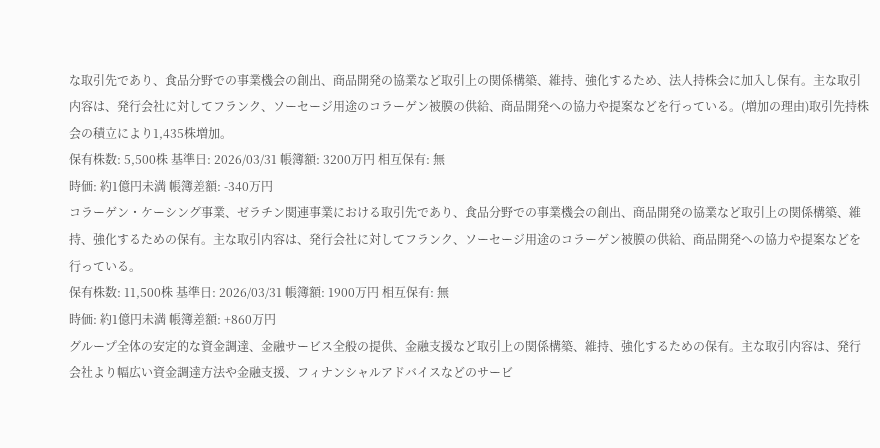な取引先であり、食品分野での事業機会の創出、商品開発の協業など取引上の関係構築、維持、強化するため、法人持株会に加入し保有。主な取引内容は、発行会社に対してフランク、ソーセージ用途のコラーゲン被膜の供給、商品開発への協力や提案などを行っている。(増加の理由)取引先持株会の積立により1,435株増加。
保有株数: 5,500株 基準日: 2026/03/31 帳簿額: 3200万円 相互保有: 無
時価: 約1億円未満 帳簿差額: -340万円
コラーゲン・ケーシング事業、ゼラチン関連事業における取引先であり、食品分野での事業機会の創出、商品開発の協業など取引上の関係構築、維持、強化するための保有。主な取引内容は、発行会社に対してフランク、ソーセージ用途のコラーゲン被膜の供給、商品開発への協力や提案などを行っている。
保有株数: 11,500株 基準日: 2026/03/31 帳簿額: 1900万円 相互保有: 無
時価: 約1億円未満 帳簿差額: +860万円
グループ全体の安定的な資金調達、金融サービス全般の提供、金融支援など取引上の関係構築、維持、強化するための保有。主な取引内容は、発行会社より幅広い資金調達方法や金融支援、フィナンシャルアドバイスなどのサービ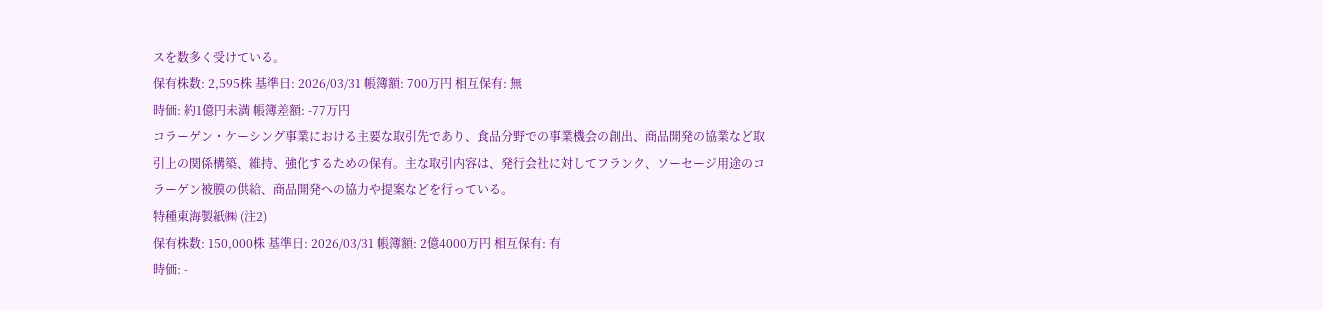スを数多く受けている。
保有株数: 2,595株 基準日: 2026/03/31 帳簿額: 700万円 相互保有: 無
時価: 約1億円未満 帳簿差額: -77万円
コラーゲン・ケーシング事業における主要な取引先であり、食品分野での事業機会の創出、商品開発の協業など取引上の関係構築、維持、強化するための保有。主な取引内容は、発行会社に対してフランク、ソーセージ用途のコラーゲン被膜の供給、商品開発への協力や提案などを行っている。
特種東海製紙㈱ (注2)
保有株数: 150,000株 基準日: 2026/03/31 帳簿額: 2億4000万円 相互保有: 有
時価: -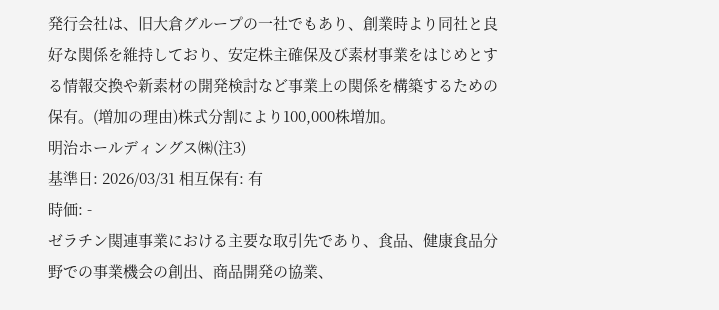発行会社は、旧大倉グループの一社でもあり、創業時より同社と良好な関係を維持しており、安定株主確保及び素材事業をはじめとする情報交換や新素材の開発検討など事業上の関係を構築するための保有。(増加の理由)株式分割により100,000株増加。
明治ホールディングス㈱(注3)
基準日: 2026/03/31 相互保有: 有
時価: -
ゼラチン関連事業における主要な取引先であり、食品、健康食品分野での事業機会の創出、商品開発の協業、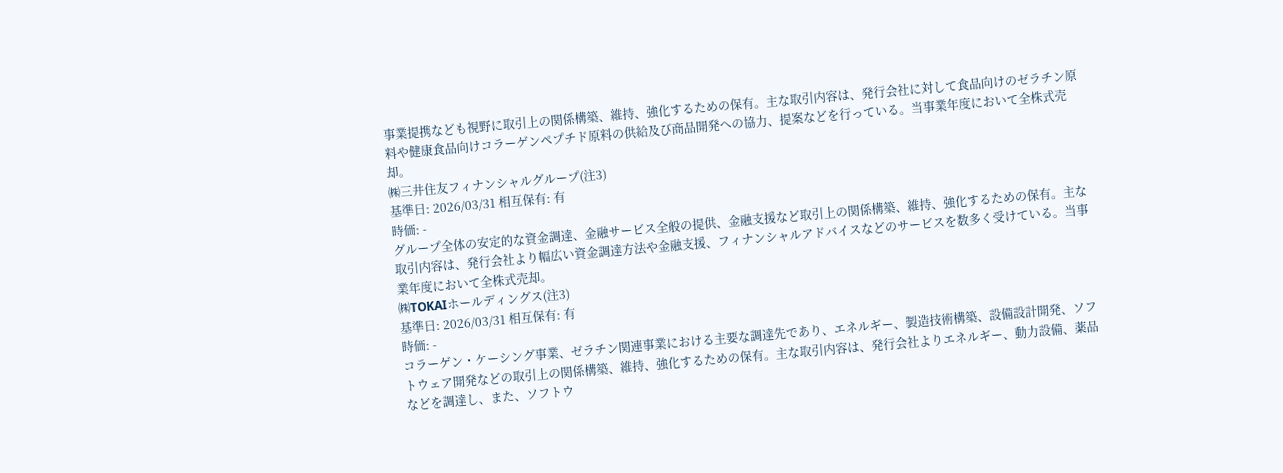事業提携なども視野に取引上の関係構築、維持、強化するための保有。主な取引内容は、発行会社に対して食品向けのゼラチン原料や健康食品向けコラーゲンペプチド原料の供給及び商品開発への協力、提案などを行っている。当事業年度において全株式売却。
㈱三井住友フィナンシャルグループ(注3)
基準日: 2026/03/31 相互保有: 有
時価: -
グループ全体の安定的な資金調達、金融サービス全般の提供、金融支援など取引上の関係構築、維持、強化するための保有。主な取引内容は、発行会社より幅広い資金調達方法や金融支援、フィナンシャルアドバイスなどのサービスを数多く受けている。当事業年度において全株式売却。
㈱TOKAIホールディングス(注3)
基準日: 2026/03/31 相互保有: 有
時価: -
コラーゲン・ケーシング事業、ゼラチン関連事業における主要な調達先であり、エネルギー、製造技術構築、設備設計開発、ソフトウェア開発などの取引上の関係構築、維持、強化するための保有。主な取引内容は、発行会社よりエネルギー、動力設備、薬品などを調達し、また、ソフトウ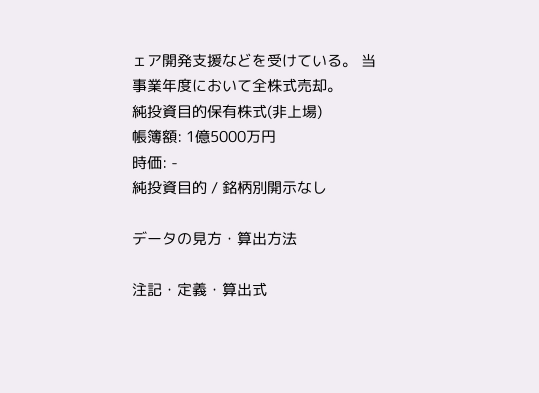ェア開発支援などを受けている。 当事業年度において全株式売却。
純投資目的保有株式(非上場)
帳簿額: 1億5000万円
時価: -
純投資目的 / 銘柄別開示なし

データの見方・算出方法

注記・定義・算出式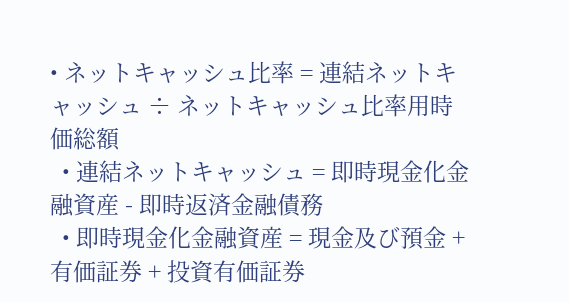• ネットキャッシュ比率 = 連結ネットキャッシュ ÷ ネットキャッシュ比率用時価総額
  • 連結ネットキャッシュ = 即時現金化金融資産 - 即時返済金融債務
  • 即時現金化金融資産 = 現金及び預金 + 有価証券 + 投資有価証券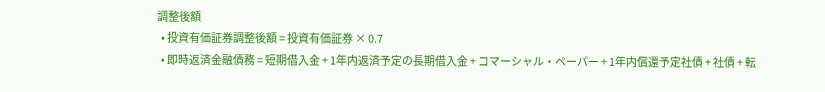調整後額
  • 投資有価証券調整後額 = 投資有価証券 × 0.7
  • 即時返済金融債務 = 短期借入金 + 1年内返済予定の長期借入金 + コマーシャル・ペーパー + 1年内償還予定社債 + 社債 + 転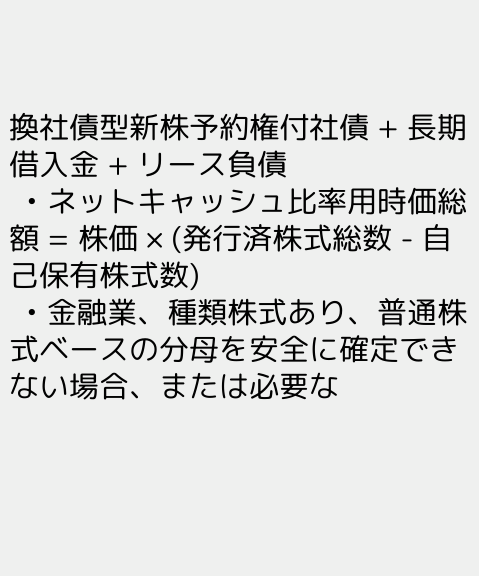換社債型新株予約権付社債 + 長期借入金 + リース負債
  • ネットキャッシュ比率用時価総額 = 株価 × (発行済株式総数 - 自己保有株式数)
  • 金融業、種類株式あり、普通株式ベースの分母を安全に確定できない場合、または必要な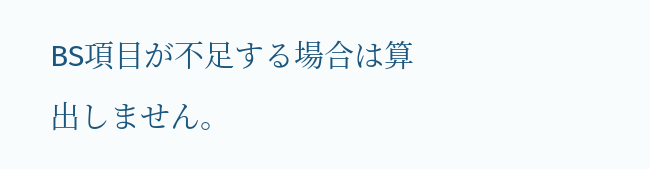BS項目が不足する場合は算出しません。